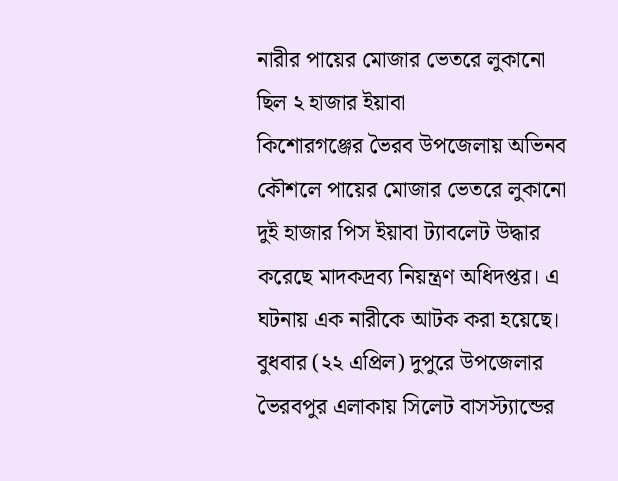নারীর পায়ের মোজার ভেতরে লুকানো ছিল ২ হাজার ইয়াবা
কিশোরগঞ্জের ভৈরব উপজেলায় অভিনব কৌশলে পায়ের মোজার ভেতরে লুকানো দুই হাজার পিস ইয়াবা ট্যাবলেট উদ্ধার করেছে মাদকদ্রব্য নিয়ন্ত্রণ অধিদপ্তর। এ ঘটনায় এক নারীকে আটক করা হয়েছে। বুধবার (২২ এপ্রিল) দুপুরে উপজেলার ভৈরবপুর এলাকায় সিলেট বাসস্ট্যান্ডের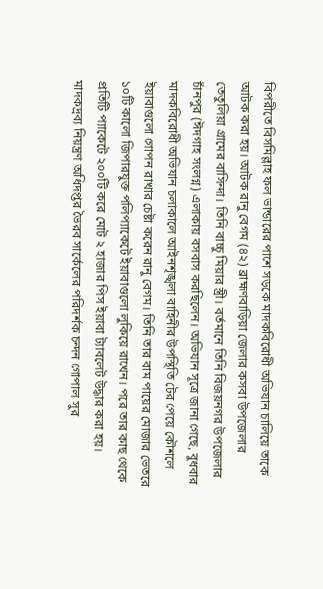বিপরীতে বিসমিল্লাহ ফল ভান্ডারের পাশে সড়কে মাদকবিরোধী অভিযান চালিয়ে তাকে আটক করা হয়। আটক রানু বেগম (৪২) ব্রাহ্মণবাড়িয়া জেলার কসবা উপজেলার তেতুলিয়া গ্রামের বাসিন্দা। তিনি বাচ্চু মিয়ার স্ত্রী। বর্তমানে তিনি বিজয়নগর উপজেলার চাঁনপুর (ঈদগাহ সংলগ্ন) এলাকায় বসবাস করছিলেন। অভিযান সূত্রে জানা গেছে, বুধবার মাদকবিরোধী অভিযান চলাকালে আইনশৃঙ্খলা বাহিনীর উপস্থিতি টের পেয়ে কৌশলে ইয়াবাগুলো গোপন রাখার চেষ্টা করেন রানু বেগম। তিনি তার বাম পায়ের মোজার ভেতরে ১০টি কালো জিপারযুক্ত পলিপ্যাকেটে ইয়াবাগুলো লুকিয়ে রাখেন। পরে তার কাছ থেকে প্রতিটি প্যাকেটে ২০০টি করে মোট ২ হাজার পিস ইয়াবা ট্যাবলেট উদ্ধার করা হয়। মাদকদ্রব্য নিয়ন্ত্রণ অধিদপ্তর ভৈরব সার্কেলের পরিদর্শক চন্দন গোপাল সুর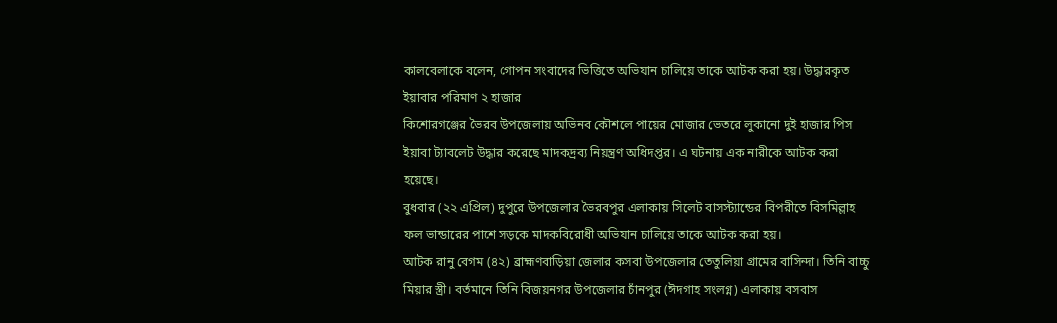কালবেলাকে বলেন, গোপন সংবাদের ভিত্তিতে অভিযান চালিয়ে তাকে আটক করা হয়। উদ্ধারকৃত ইয়াবার পরিমাণ ২ হাজার
কিশোরগঞ্জের ভৈরব উপজেলায় অভিনব কৌশলে পায়ের মোজার ভেতরে লুকানো দুই হাজার পিস ইয়াবা ট্যাবলেট উদ্ধার করেছে মাদকদ্রব্য নিয়ন্ত্রণ অধিদপ্তর। এ ঘটনায় এক নারীকে আটক করা হয়েছে।
বুধবার (২২ এপ্রিল) দুপুরে উপজেলার ভৈরবপুর এলাকায় সিলেট বাসস্ট্যান্ডের বিপরীতে বিসমিল্লাহ ফল ভান্ডারের পাশে সড়কে মাদকবিরোধী অভিযান চালিয়ে তাকে আটক করা হয়।
আটক রানু বেগম (৪২) ব্রাহ্মণবাড়িয়া জেলার কসবা উপজেলার তেতুলিয়া গ্রামের বাসিন্দা। তিনি বাচ্চু মিয়ার স্ত্রী। বর্তমানে তিনি বিজয়নগর উপজেলার চাঁনপুর (ঈদগাহ সংলগ্ন) এলাকায় বসবাস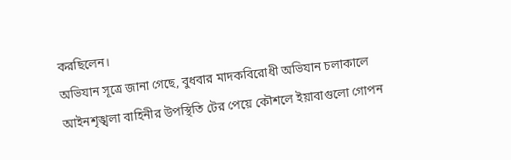করছিলেন।
অভিযান সূত্রে জানা গেছে, বুধবার মাদকবিরোধী অভিযান চলাকালে আইনশৃঙ্খলা বাহিনীর উপস্থিতি টের পেয়ে কৌশলে ইয়াবাগুলো গোপন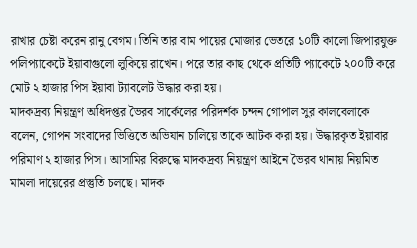রাখার চেষ্টা করেন রানু বেগম। তিনি তার বাম পায়ের মোজার ভেতরে ১০টি কালো জিপারযুক্ত পলিপ্যাকেটে ইয়াবাগুলো লুকিয়ে রাখেন। পরে তার কাছ থেকে প্রতিটি প্যাকেটে ২০০টি করে মোট ২ হাজার পিস ইয়াবা ট্যাবলেট উদ্ধার করা হয়।
মাদকদ্রব্য নিয়ন্ত্রণ অধিদপ্তর ভৈরব সার্কেলের পরিদর্শক চন্দন গোপাল সুর কালবেলাকে বলেন, গোপন সংবাদের ভিত্তিতে অভিযান চালিয়ে তাকে আটক করা হয়। উদ্ধারকৃত ইয়াবার পরিমাণ ২ হাজার পিস। আসামির বিরুদ্ধে মাদকদ্রব্য নিয়ন্ত্রণ আইনে ভৈরব থানায় নিয়মিত মামলা দায়েরের প্রস্তুতি চলছে। মাদক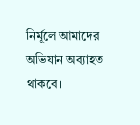নির্মূলে আমাদের অভিযান অব্যাহত থাকবে।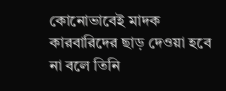কোনোভাবেই মাদক কারবারিদের ছাড় দেওয়া হবে না বলে তিনি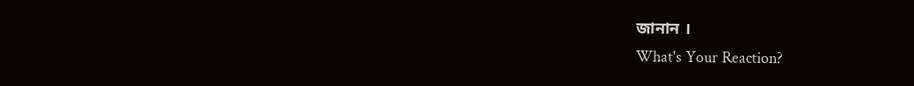জানান ।
What's Your Reaction?